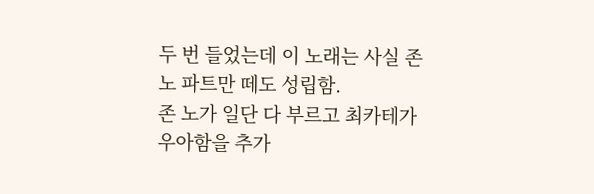두 번 들었는데 이 노래는 사실 존 노 파트만 떼도 성립함.
존 노가 일단 다 부르고 최카테가 우아함을 추가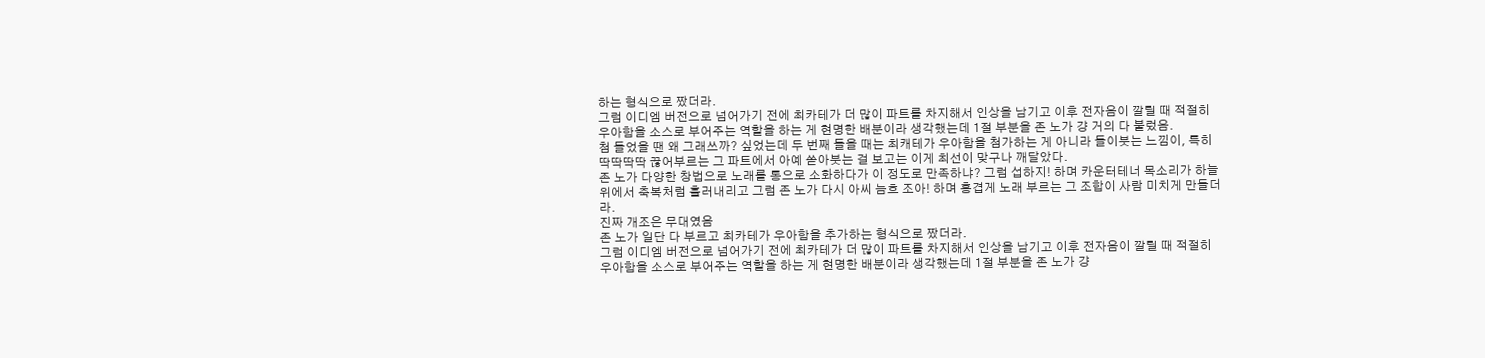하는 형식으로 짰더라.
그럼 이디엠 버전으로 넘어가기 전에 최카테가 더 많이 파트를 차지해서 인상을 남기고 이후 전자음이 깔릴 때 적절히 우아함을 소스로 부어주는 역할을 하는 게 현명한 배분이라 생각했는데 1절 부분을 존 노가 걍 거의 다 불렀음.
첨 들었을 땐 왜 그래쓰까? 싶었는데 두 번째 들을 때는 최캐테가 우아함을 첨가하는 게 아니라 들이붓는 느낌이, 특히 딱딱딱딱 끊어부르는 그 파트에서 아예 쏟아붓는 걸 보고는 이게 최선이 맞구나 깨달았다.
존 노가 다양한 창법으로 노래를 통으로 소화하다가 이 정도로 만족하냐? 그럼 섭하지! 하며 카운터테너 목소리가 하늘 위에서 축복처럼 흘러내리고 그럼 존 노가 다시 아씨 늠흐 조아! 하며 흥겹게 노래 부르는 그 조합이 사람 미치게 만들더라.
진짜 개조은 무대였음
존 노가 일단 다 부르고 최카테가 우아함을 추가하는 형식으로 짰더라.
그럼 이디엠 버전으로 넘어가기 전에 최카테가 더 많이 파트를 차지해서 인상을 남기고 이후 전자음이 깔릴 때 적절히 우아함을 소스로 부어주는 역할을 하는 게 현명한 배분이라 생각했는데 1절 부분을 존 노가 걍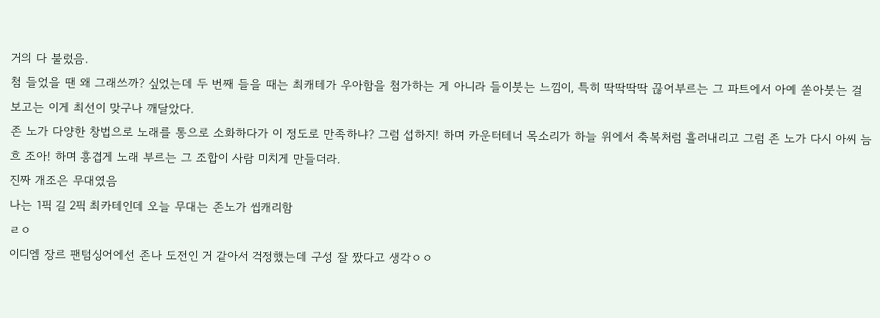거의 다 불렀음.
첨 들었을 땐 왜 그래쓰까? 싶었는데 두 번째 들을 때는 최캐테가 우아함을 첨가하는 게 아니라 들이붓는 느낌이, 특히 딱딱딱딱 끊어부르는 그 파트에서 아예 쏟아붓는 걸 보고는 이게 최선이 맞구나 깨달았다.
존 노가 다양한 창법으로 노래를 통으로 소화하다가 이 정도로 만족하냐? 그럼 섭하지! 하며 카운터테너 목소리가 하늘 위에서 축복처럼 흘러내리고 그럼 존 노가 다시 아씨 늠흐 조아! 하며 흥겹게 노래 부르는 그 조합이 사람 미치게 만들더라.
진짜 개조은 무대였음
나는 1픽 길 2픽 최카테인데 오늘 무대는 존노가 씹캐리함
ㄹㅇ
이디엠 장르 팬텀싱어에선 존나 도전인 거 같아서 걱정했는데 구성 잘 짰다고 생각ㅇㅇ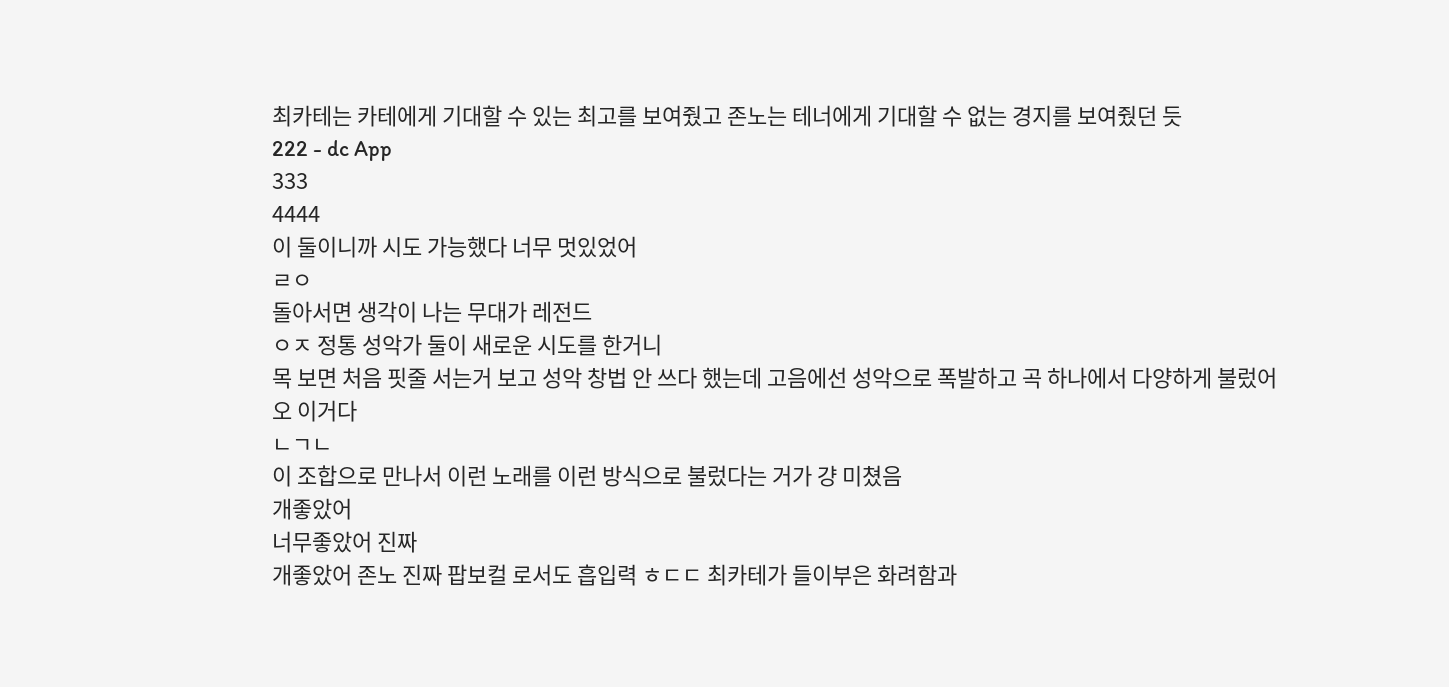최카테는 카테에게 기대할 수 있는 최고를 보여줬고 존노는 테너에게 기대할 수 없는 경지를 보여줬던 듯
222 - dc App
333
4444
이 둘이니까 시도 가능했다 너무 멋있었어
ㄹㅇ
돌아서면 생각이 나는 무대가 레전드
ㅇㅈ 정통 성악가 둘이 새로운 시도를 한거니
목 보면 처음 핏줄 서는거 보고 성악 창법 안 쓰다 했는데 고음에선 성악으로 폭발하고 곡 하나에서 다양하게 불렀어
오 이거다
ㄴㄱㄴ
이 조합으로 만나서 이런 노래를 이런 방식으로 불렀다는 거가 걍 미쳤음
개좋았어
너무좋았어 진짜
개좋았어 존노 진짜 팝보컬 로서도 흡입력 ㅎㄷㄷ 최카테가 들이부은 화려함과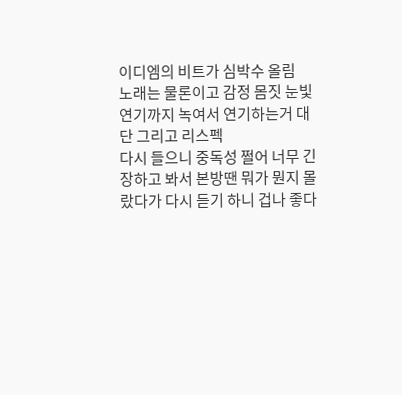이디엠의 비트가 심박수 올림
노래는 물론이고 감정 몸짓 눈빛 연기까지 녹여서 연기하는거 대단 그리고 리스펙
다시 들으니 중독성 쩔어 너무 긴장하고 봐서 본방땐 뭐가 뭔지 몰랐다가 다시 듣기 하니 겁나 좋다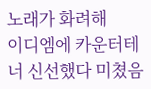노래가 화려해
이디엠에 카운터테너 신선했다 미쳤음